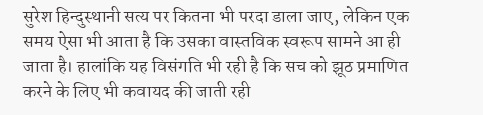सुरेश हिन्दुस्थानी सत्य पर कितना भी परदा डाला जाए, लेकिन एक समय ऐसा भी आता है कि उसका वास्तविक स्वरूप सामने आ ही जाता है। हालांकि यह विसंगति भी रही है कि सच को झूठ प्रमाणित करने के लिए भी कवायद की जाती रही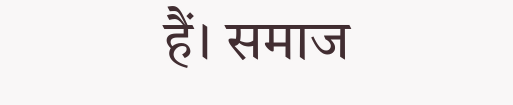हैं। समाज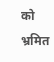को भ्रमित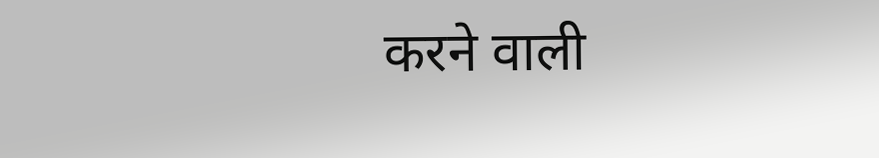करने वाली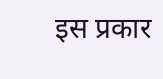इस प्रकार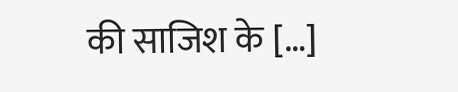की साजिश के […]